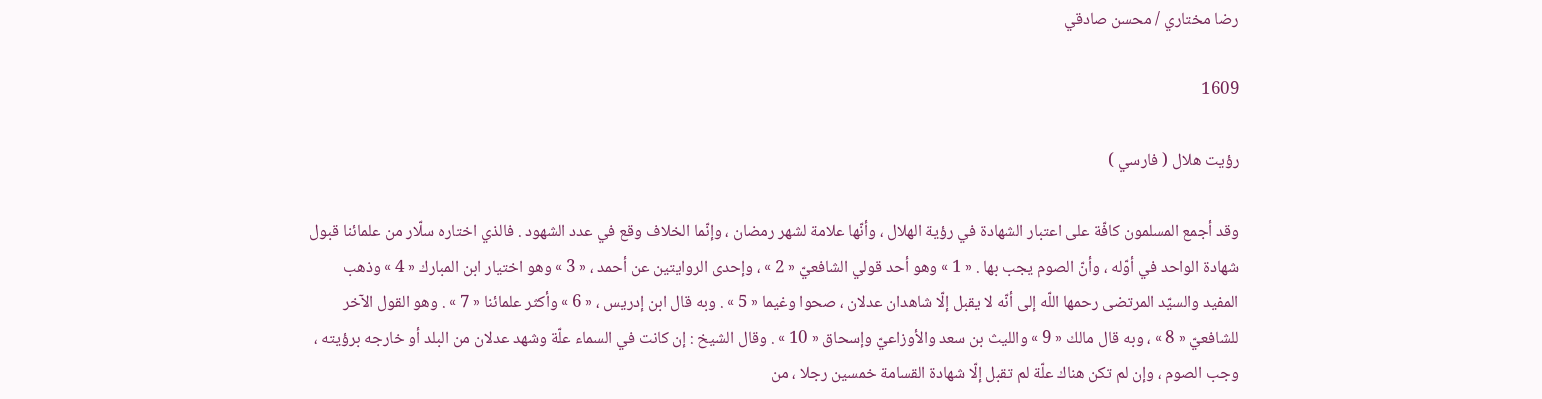رضا مختاري / محسن صادقي

1609

رؤيت هلال ( فارسي )

وقد أجمع المسلمون كافّة على اعتبار الشهادة في رؤية الهلال ، وأنّها علامة لشهر رمضان ، وإنّما الخلاف وقع في عدد الشهود . فالذي اختاره سلّار من علمائنا قبول شهادة الواحد في أوّله ، وأنّ الصوم يجب بها . « 1 » وهو أحد قولي الشافعيّ « 2 » ، وإحدى الروايتين عن أحمد ، « 3 » وهو اختيار ابن المبارك « 4 » وذهب المفيد والسيّد المرتضى رحمها اللّه إلى أنّه لا يقبل إلّا شاهدان عدلان ، صحوا وغيما « 5 » . وبه قال ابن إدريس ، « 6 » وأكثر علمائنا « 7 » . وهو القول الآخر للشافعيّ « 8 » ، وبه قال مالك « 9 » والليث بن سعد والأوزاعيّ وإسحاق « 10 » . وقال الشيخ : إن كانت في السماء علّة وشهد عدلان من البلد أو خارجه برؤيته ، وجب الصوم ، وإن لم تكن هناك علّة لم تقبل إلّا شهادة القسامة خمسين رجلا ، من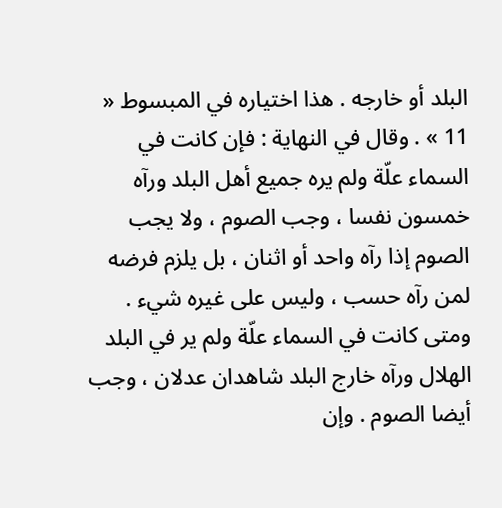البلد أو خارجه . هذا اختياره في المبسوط « 11 » . وقال في النهاية : فإن كانت في السماء علّة ولم يره جميع أهل البلد ورآه خمسون نفسا ، وجب الصوم ، ولا يجب الصوم إذا رآه واحد أو اثنان ، بل يلزم فرضه لمن رآه حسب ، وليس على غيره شيء . ومتى كانت في السماء علّة ولم ير في البلد الهلال ورآه خارج البلد شاهدان عدلان ، وجب أيضا الصوم . وإن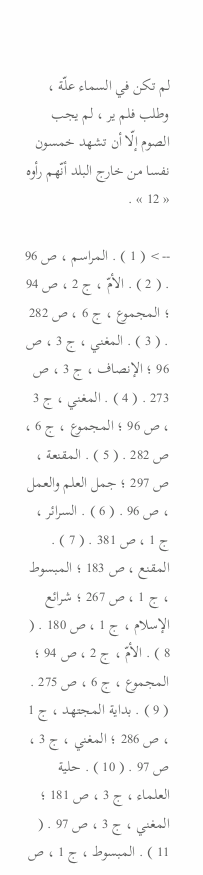لم تكن في السماء علّة ، وطلب فلم ير ، لم يجب الصوم إلّا أن تشهد خمسون نفسا من خارج البلد أنّهم رأوه « 12 » .

--> ( 1 ) . المراسم ، ص 96 . ( 2 ) . الأمّ ، ج 2 ، ص 94 ؛ المجموع ، ج 6 ، ص 282 . ( 3 ) . المغني ، ج 3 ، ص 96 ؛ الإنصاف ، ج 3 ، ص 273 . ( 4 ) . المغني ، ج 3 ، ص 96 ؛ المجموع ، ج 6 ، ص 282 . ( 5 ) . المقنعة ، ص 297 ؛ جمل العلم والعمل ، ص 96 . ( 6 ) . السرائر ، ج 1 ، ص 381 . ( 7 ) . المقنع ، ص 183 ؛ المبسوط ، ج 1 ، ص 267 ؛ شرائع الإسلام ، ج 1 ، ص 180 . ( 8 ) . الأمّ ، ج 2 ، ص 94 ؛ المجموع ، ج 6 ، ص 275 . ( 9 ) . بداية المجتهد ، ج 1 ، ص 286 ؛ المغني ، ج 3 ، ص 97 . ( 10 ) . حلية العلماء ، ج 3 ، ص 181 ؛ المغني ، ج 3 ، ص 97 . ( 11 ) . المبسوط ، ج 1 ، ص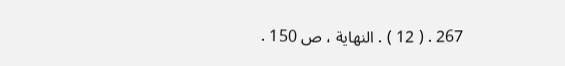267 . ( 12 ) . النهاية ، ص 150 .